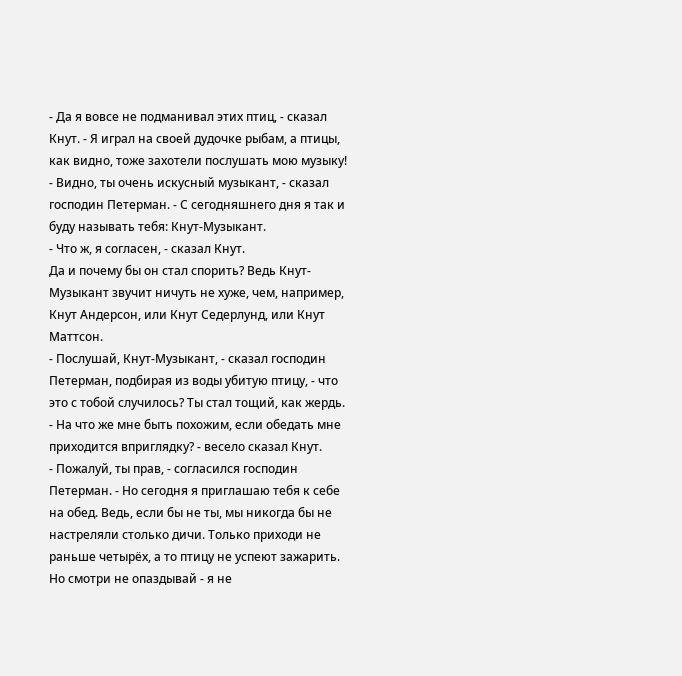- Да я вовсе не подманивал этих птиц, - сказал Кнут. - Я играл на своей дудочке рыбам, а птицы, как видно, тоже захотели послушать мою музыку!
- Видно, ты очень искусный музыкант, - сказал господин Петерман. - С сегодняшнего дня я так и буду называть тебя: Кнут-Музыкант.
- Что ж, я согласен, - сказал Кнут.
Да и почему бы он стал спорить? Ведь Кнут-Музыкант звучит ничуть не хуже, чем, например, Кнут Андерсон, или Кнут Седерлунд, или Кнут Маттсон.
- Послушай, Кнут-Музыкант, - сказал господин Петерман, подбирая из воды убитую птицу, - что это с тобой случилось? Ты стал тощий, как жердь.
- На что же мне быть похожим, если обедать мне приходится вприглядку? - весело сказал Кнут.
- Пожалуй, ты прав, - согласился господин Петерман. - Но сегодня я приглашаю тебя к себе на обед. Ведь, если бы не ты, мы никогда бы не настреляли столько дичи. Только приходи не раньше четырёх, а то птицу не успеют зажарить. Но смотри не опаздывай - я не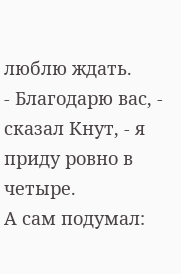люблю ждать.
- Благодарю вас, - сказал Кнут, - я приду ровно в четыре.
А сам подумал: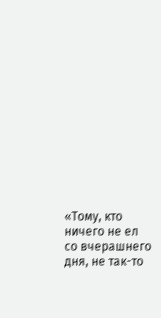«Тому, кто ничего не ел со вчерашнего дня, не так-то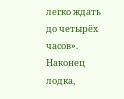легко ждать до четырёх часов».
Наконец лодка,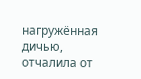нагружённая дичью, отчалила от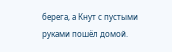берега, а Кнут с пустыми руками пошёл домой.